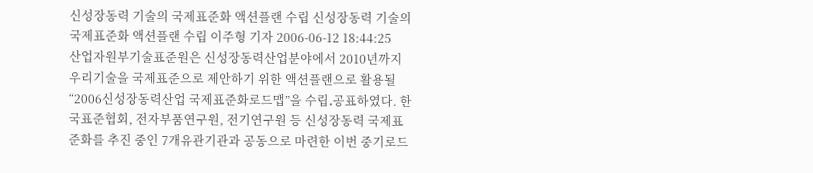신성장동력 기술의 국제표준화 액션플랜 수립 신성장동력 기술의 국제표준화 액션플랜 수립 이주형 기자 2006-06-12 18:44:25
산업자원부기술표준원은 신성장동력산업분야에서 2010년까지우리기술을 국제표준으로 제안하기 위한 액션플랜으로 활용될 “2006신성장동력산업 국제표준화로드맵”을 수립․공표하였다. 한국표준협회, 전자부품연구원, 전기연구원 등 신성장동력 국제표준화를 추진 중인 7개유관기관과 공동으로 마련한 이번 중기로드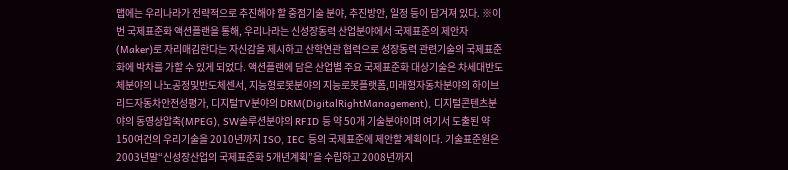맵에는 우리나라가 전략적으로 추진해야 할 중점기술 분야, 추진방안, 일정 등이 담겨져 있다. ※이번 국제표준화 액션플랜을 통해, 우리나라는 신성장동력 산업분야에서 국제표준의 제안자(Maker)로 자리매김한다는 자신감을 제시하고 산학연관 협력으로 성장동력 관련기술의 국제표준화에 박차를 가할 수 있게 되었다. 액션플랜에 담은 산업별 주요 국제표준화 대상기술은 차세대반도체분야의 나노공정및반도체센서, 지능형로봇분야의 지능로봇플랫폼,미래형자동차분야의 하이브리드자동차안전성평가, 디지털TV분야의 DRM(DigitalRightManagement), 디지털콘텐츠분야의 동영상압축(MPEG), SW솔루션분야의 RFID 등 약 50개 기술분야이며 여기서 도출된 약 150여건의 우리기술을 2010년까지 ISO, IEC 등의 국제표준에 제안할 계획이다. 기술표준원은 2003년말“신성장산업의 국제표준화 5개년계획”을 수립하고 2008년까지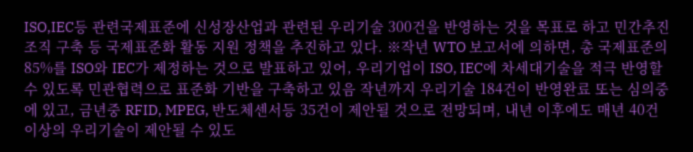ISO,IEC등 관련국제표준에 신성장산업과 관련된 우리기술 300건을 반영하는 것을 목표로 하고 민간추진조직 구축 등 국제표준화 활동 지원 정책을 추진하고 있다. ※작년 WTO 보고서에 의하면, 총 국제표준의 85%를 ISO와 IEC가 제정하는 것으로 발표하고 있어, 우리기업이 ISO, IEC에 차세대기술을 적극 반영할 수 있도록 민관협력으로 표준화 기반을 구축하고 있음 작년까지 우리기술 184건이 반영완료 또는 심의중에 있고, 금년중 RFID, MPEG, 반도체센서등 35건이 제안될 것으로 전망되며, 내년 이후에도 매년 40건 이상의 우리기술이 제안될 수 있도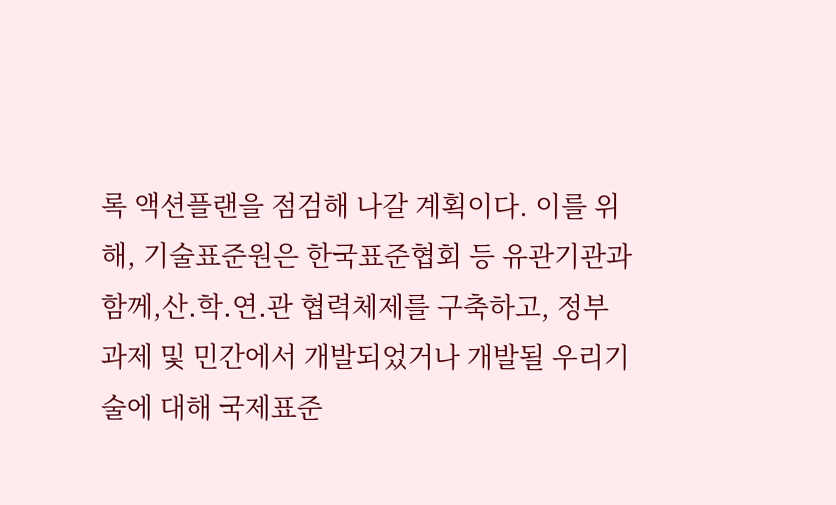록 액션플랜을 점검해 나갈 계획이다. 이를 위해, 기술표준원은 한국표준협회 등 유관기관과 함께,산․학․연․관 협력체제를 구축하고, 정부과제 및 민간에서 개발되었거나 개발될 우리기술에 대해 국제표준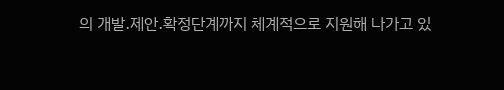의 개발․제안․확정단계까지 체계적으로 지원해 나가고 있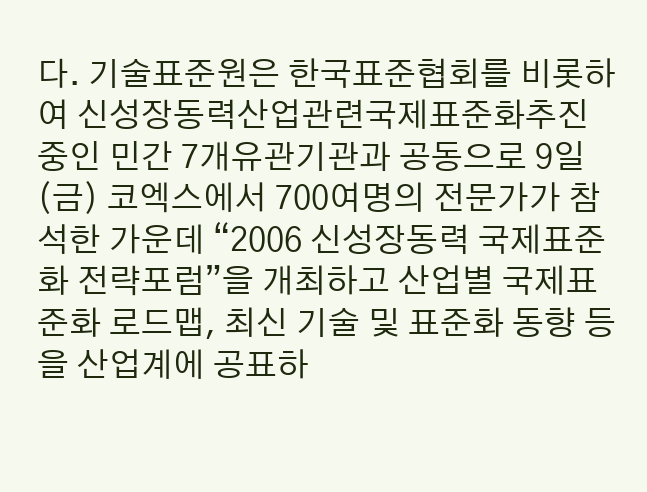다. 기술표준원은 한국표준협회를 비롯하여 신성장동력산업관련국제표준화추진중인 민간 7개유관기관과 공동으로 9일(금) 코엑스에서 700여명의 전문가가 참석한 가운데 “2006 신성장동력 국제표준화 전략포럼”을 개최하고 산업별 국제표준화 로드맵, 최신 기술 및 표준화 동향 등을 산업계에 공표하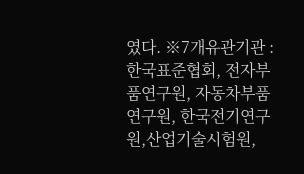였다. ※7개유관기관 : 한국표준협회, 전자부품연구원, 자동차부품연구원, 한국전기연구원,산업기술시험원,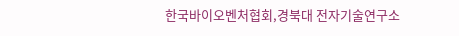한국바이오벤처협회,경북대 전자기술연구소